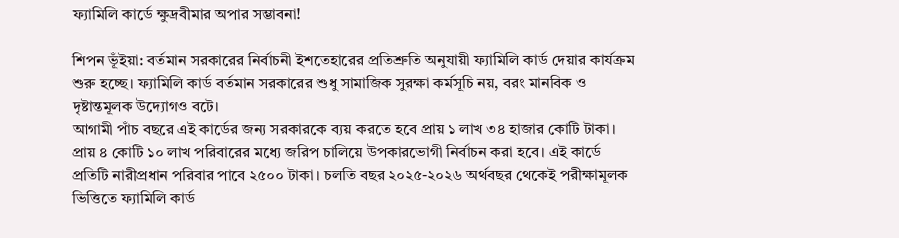ফ্যামিলি কার্ডে ক্ষুদ্রবীমার অপার সম্ভাবনা!

শিপন ভূঁইয়া: বর্তমান সরকারের নির্বাচনী ইশতেহারের প্রতিশ্রুতি অনুযায়ী ফ্যামিলি কার্ড দেয়ার কার্যক্রম শুরু হচ্ছে। ফ্যামিলি কার্ড বর্তমান সরকারের শুধু সামাজিক সুরক্ষা কর্মসূচি নয়, বরং মানবিক ও দৃষ্টান্তমূলক উদ্যোগও বটে।
আগামী পাঁচ বছরে এই কার্ডের জন্য সরকারকে ব্যয় করতে হবে প্রায় ১ লাখ ৩৪ হাজার কোটি টাকা। প্রায় ৪ কোটি ১০ লাখ পরিবারের মধ্যে জরিপ চালিয়ে উপকারভোগী নির্বাচন করা হবে। এই কার্ডে প্রতিটি নারীপ্রধান পরিবার পাবে ২৫০০ টাকা। চলতি বছর ২০২৫-২০২৬ অর্থবছর থেকেই পরীক্ষামূলক ভিত্তিতে ফ্যামিলি কার্ড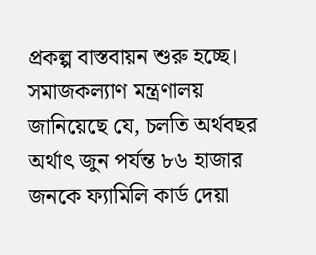প্রকল্প বাস্তবায়ন শুরু হচ্ছে। সমাজকল্যাণ মন্ত্রণালয় জানিয়েছে যে, চলতি অর্থবছর অর্থাৎ জুন পর্যন্ত ৮৬ হাজার জনকে ফ্যামিলি কার্ড দেয়া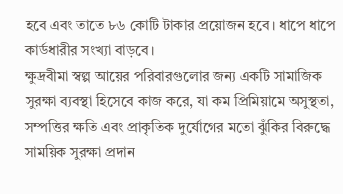হবে এবং তাতে ৮৬ কোটি টাকার প্রয়োজন হবে। ধাপে ধাপে কার্ডধারীর সংখ্যা বাড়বে।
ক্ষুদ্রবীমা স্বল্প আয়ের পরিবারগুলোর জন্য একটি সামাজিক সুরক্ষা ব্যবস্থা হিসেবে কাজ করে, যা কম প্রিমিয়ামে অসুস্থতা, সম্পত্তির ক্ষতি এবং প্রাকৃতিক দুর্যোগের মতো ঝুঁকির বিরুদ্ধে সাময়িক সুরক্ষা প্রদান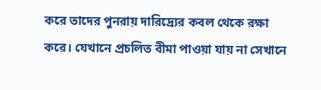করে তাদের পুনরায় দারিদ্র্যের কবল থেকে রক্ষা করে। যেখানে প্রচলিত বীমা পাওয়া যায় না সেখানে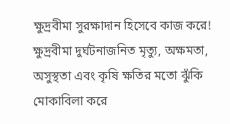ক্ষুদ্রবীমা সুরক্ষাদান হিসেবে কাজ করে! ক্ষুদ্রবীমা দুর্ঘটনাজনিত মৃত্যু, অক্ষমতা, অসুস্থতা এবং কৃষি ক্ষতির মতো ঝুঁকি মোকাবিলা করে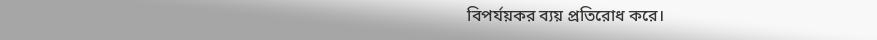বিপর্যয়কর ব্যয় প্রতিরোধ করে।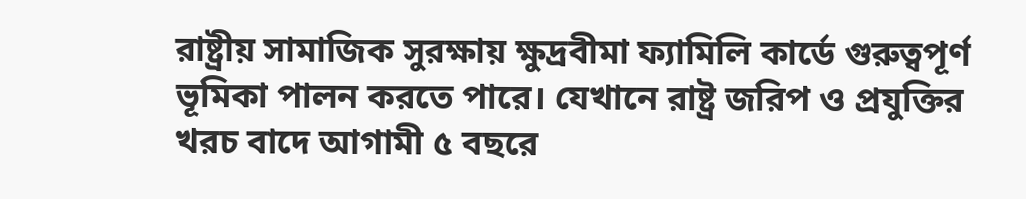রাষ্ট্রীয় সামাজিক সুরক্ষায় ক্ষুদ্রবীমা ফ্যামিলি কার্ডে গুরুত্বপূর্ণ ভূমিকা পালন করতে পারে। যেখানে রাষ্ট্র জরিপ ও প্রযুক্তির খরচ বাদে আগামী ৫ বছরে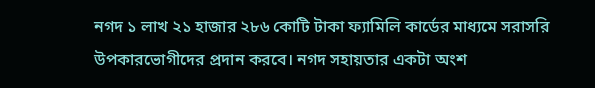নগদ ১ লাখ ২১ হাজার ২৮৬ কোটি টাকা ফ্যামিলি কার্ডের মাধ্যমে সরাসরি উপকারভোগীদের প্রদান করবে। নগদ সহায়তার একটা অংশ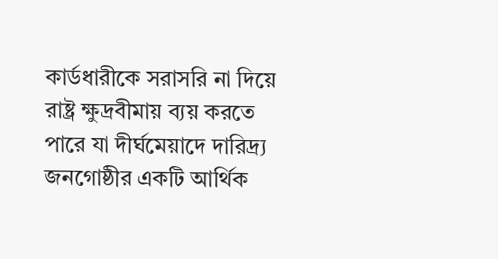কার্ডধারীকে সরাসরি না দিয়ে রাষ্ট্র ক্ষুদ্রবীমায় ব্যয় করতে পারে যা দীর্ঘমেয়াদে দারিদ্র্য জনগোষ্ঠীর একটি আর্থিক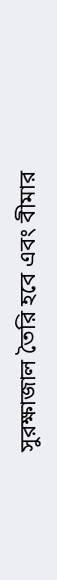সুরক্ষাজাল তৈরি হবে এবং বীমার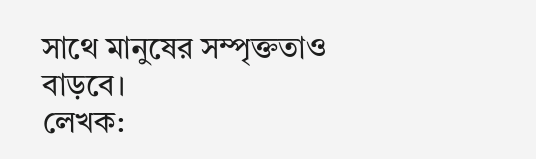সাথে মানুষের সম্পৃক্ততাও বাড়বে।
লেখক: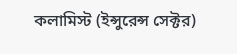কলামিস্ট (ইন্সুরেন্স সেক্টর)